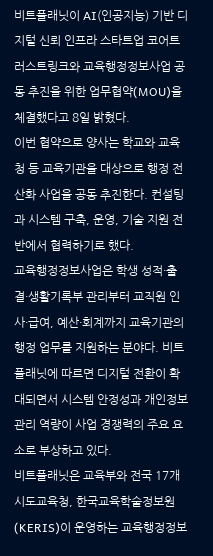비트플래닛이 AI(인공지능) 기반 디지털 신뢰 인프라 스타트업 코어트러스트링크와 교육행정정보사업 공동 추진을 위한 업무협약(MOU)을 체결했다고 8일 밝혔다.
이번 협약으로 양사는 학교와 교육청 등 교육기관을 대상으로 행정 전산화 사업을 공동 추진한다. 컨설팅과 시스템 구축, 운영, 기술 지원 전반에서 협력하기로 했다.
교육행정정보사업은 학생 성적·출결·생활기록부 관리부터 교직원 인사·급여, 예산·회계까지 교육기관의 행정 업무를 지원하는 분야다. 비트플래닛에 따르면 디지털 전환이 확대되면서 시스템 안정성과 개인정보 관리 역량이 사업 경쟁력의 주요 요소로 부상하고 있다.
비트플래닛은 교육부와 전국 17개 시도교육청, 한국교육학술정보원(KERIS)이 운영하는 교육행정정보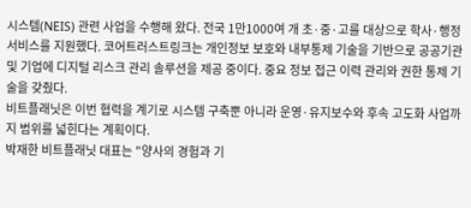시스템(NEIS) 관련 사업을 수행해 왔다. 전국 1만1000여 개 초·중·고를 대상으로 학사·행정 서비스를 지원했다. 코어트러스트링크는 개인정보 보호와 내부통제 기술을 기반으로 공공기관 및 기업에 디지털 리스크 관리 솔루션을 제공 중이다. 중요 정보 접근 이력 관리와 권한 통제 기술을 갖췄다.
비트플래닛은 이번 협력을 계기로 시스템 구축뿐 아니라 운영·유지보수와 후속 고도화 사업까지 범위를 넓힌다는 계획이다.
박재한 비트플래닛 대표는 "양사의 경험과 기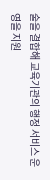술을 결합해 교육기관의 행정 서비스 운영을 지원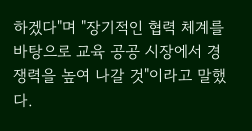하겠다"며 "장기적인 협력 체계를 바탕으로 교육 공공 시장에서 경쟁력을 높여 나갈 것"이라고 말했다.